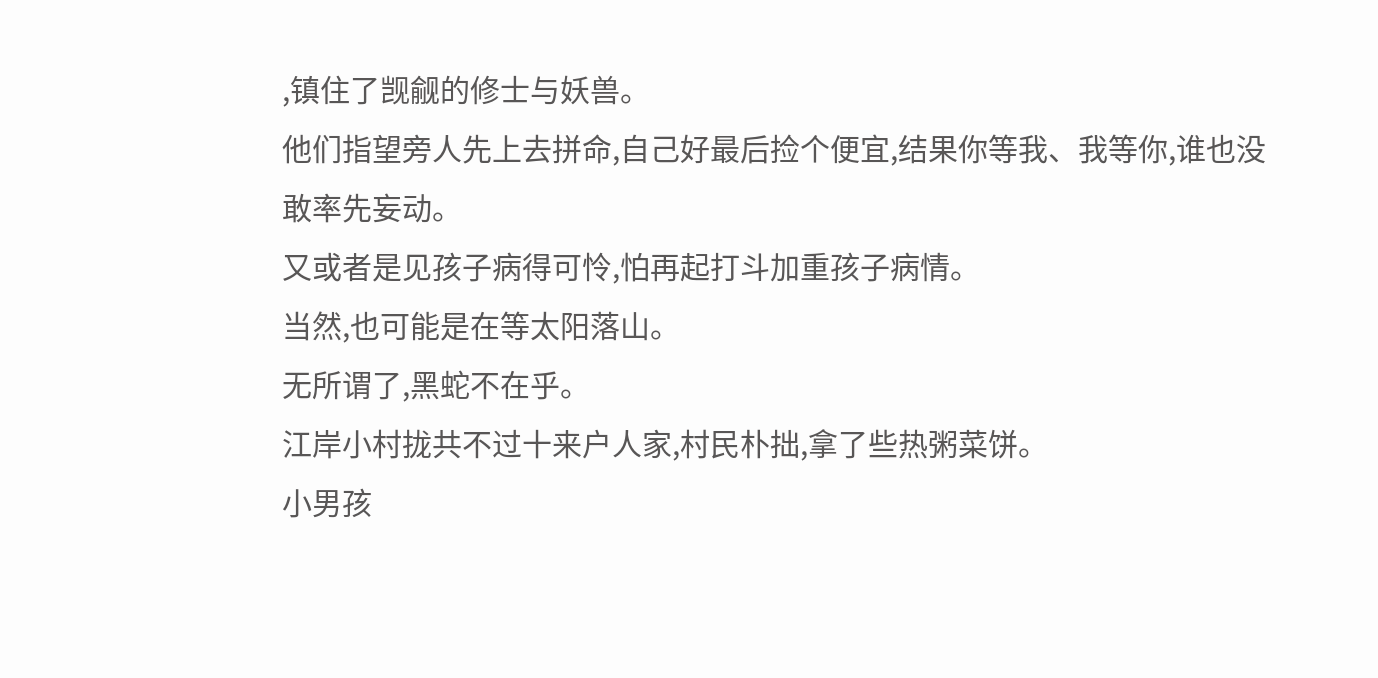,镇住了觊觎的修士与妖兽。
他们指望旁人先上去拼命,自己好最后捡个便宜,结果你等我、我等你,谁也没敢率先妄动。
又或者是见孩子病得可怜,怕再起打斗加重孩子病情。
当然,也可能是在等太阳落山。
无所谓了,黑蛇不在乎。
江岸小村拢共不过十来户人家,村民朴拙,拿了些热粥菜饼。
小男孩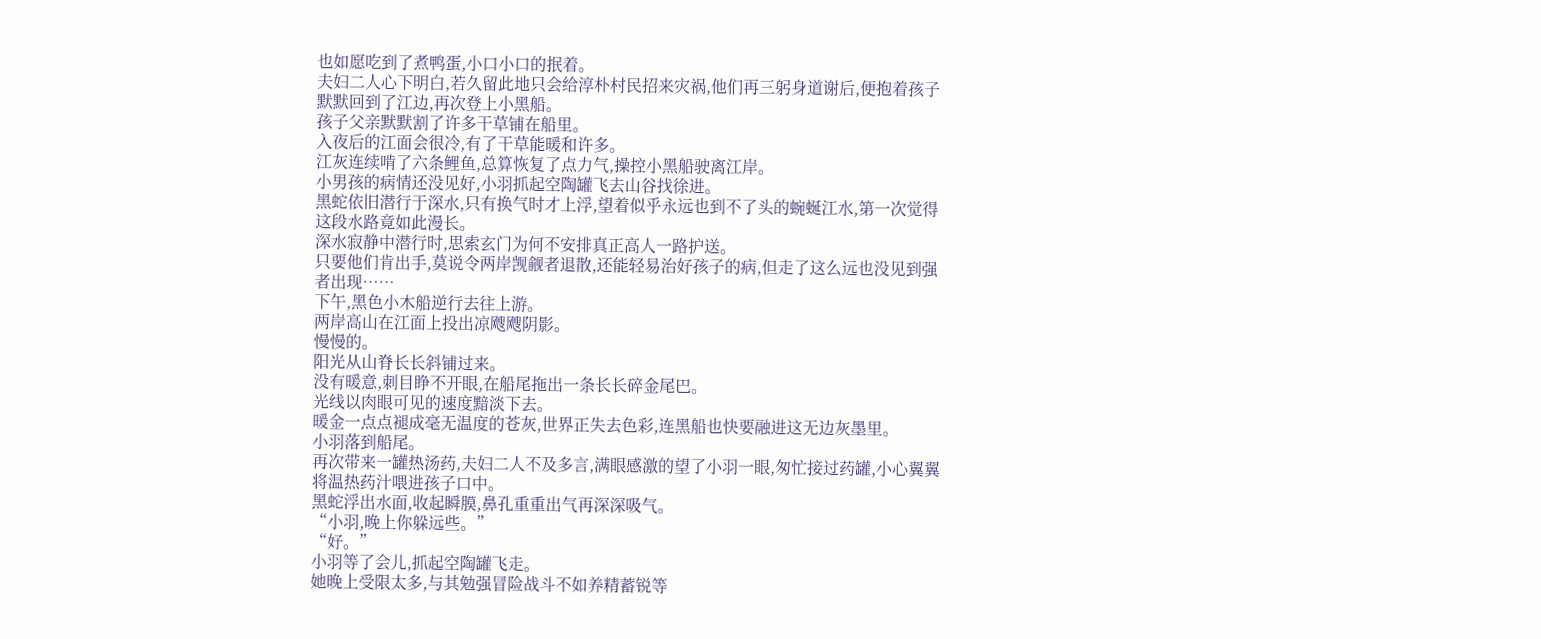也如愿吃到了煮鸭蛋,小口小口的抿着。
夫妇二人心下明白,若久留此地只会给淳朴村民招来灾祸,他们再三躬身道谢后,便抱着孩子默默回到了江边,再次登上小黑船。
孩子父亲默默割了许多干草铺在船里。
入夜后的江面会很冷,有了干草能暖和许多。
江灰连续啃了六条鲤鱼,总算恢复了点力气,操控小黑船驶离江岸。
小男孩的病情还没见好,小羽抓起空陶罐飞去山谷找徐进。
黑蛇依旧潜行于深水,只有换气时才上浮,望着似乎永远也到不了头的蜿蜒江水,第一次觉得这段水路竟如此漫长。
深水寂静中潜行时,思索玄门为何不安排真正高人一路护送。
只要他们肯出手,莫说令两岸觊觎者退散,还能轻易治好孩子的病,但走了这么远也没见到强者出现……
下午,黑色小木船逆行去往上游。
两岸高山在江面上投出凉飕飕阴影。
慢慢的。
阳光从山脊长长斜铺过来。
没有暖意,刺目睁不开眼,在船尾拖出一条长长碎金尾巴。
光线以肉眼可见的速度黯淡下去。
暖金一点点褪成毫无温度的苍灰,世界正失去色彩,连黑船也快要融进这无边灰墨里。
小羽落到船尾。
再次带来一罐热汤药,夫妇二人不及多言,满眼感激的望了小羽一眼,匆忙接过药罐,小心翼翼将温热药汁喂进孩子口中。
黑蛇浮出水面,收起瞬膜,鼻孔重重出气再深深吸气。
“小羽,晚上你躲远些。”
“好。”
小羽等了会儿,抓起空陶罐飞走。
她晚上受限太多,与其勉强冒险战斗不如养精蓄锐等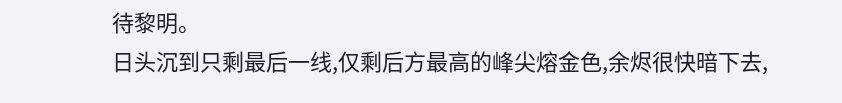待黎明。
日头沉到只剩最后一线,仅剩后方最高的峰尖熔金色,余烬很快暗下去,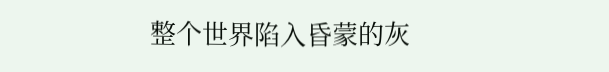整个世界陷入昏蒙的灰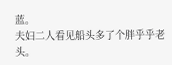蓝。
夫妇二人看见船头多了个胖乎乎老头。